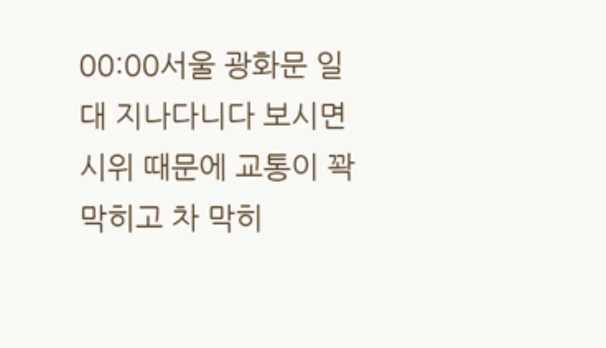00:00서울 광화문 일대 지나다니다 보시면 시위 때문에 교통이 꽉 막히고 차 막히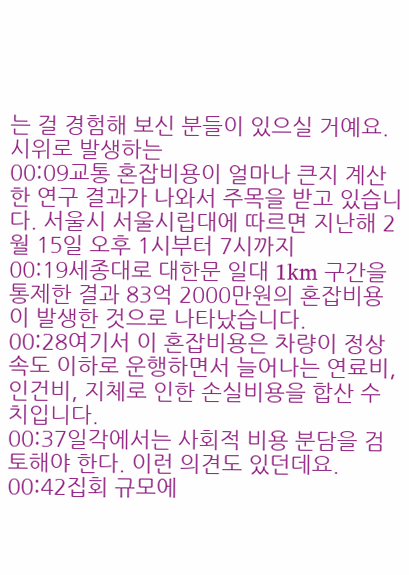는 걸 경험해 보신 분들이 있으실 거예요. 시위로 발생하는
00:09교통 혼잡비용이 얼마나 큰지 계산한 연구 결과가 나와서 주목을 받고 있습니다. 서울시 서울시립대에 따르면 지난해 2월 15일 오후 1시부터 7시까지
00:19세종대로 대한문 일대 1km 구간을 통제한 결과 83억 2000만원의 혼잡비용이 발생한 것으로 나타났습니다.
00:28여기서 이 혼잡비용은 차량이 정상속도 이하로 운행하면서 늘어나는 연료비, 인건비, 지체로 인한 손실비용을 합산 수치입니다.
00:37일각에서는 사회적 비용 분담을 검토해야 한다. 이런 의견도 있던데요.
00:42집회 규모에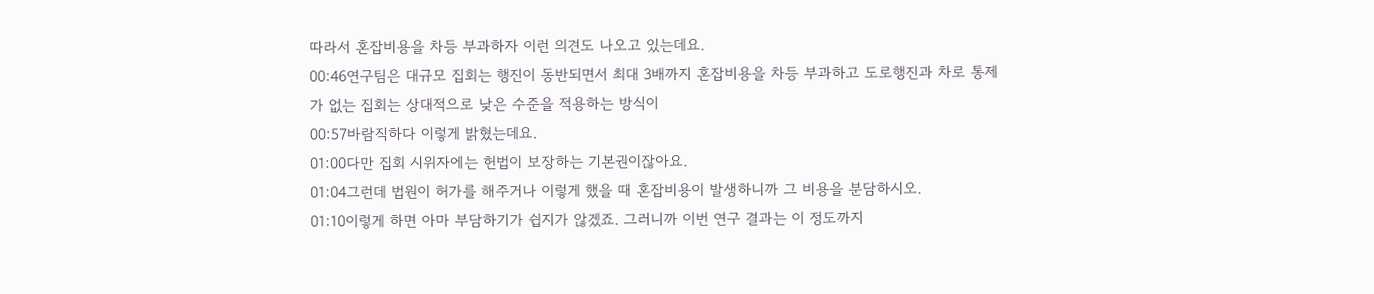따라서 혼잡비용을 차등 부과하자 이런 의견도 나오고 있는데요.
00:46연구팀은 대규모 집회는 행진이 동반되면서 최대 3배까지 혼잡비용을 차등 부과하고 도로행진과 차로 통제가 없는 집회는 상대적으로 낮은 수준을 적용하는 방식이
00:57바람직하다 이렇게 밝혔는데요.
01:00다만 집회 시위자에는 헌법이 보장하는 기본권이잖아요.
01:04그런데 법원이 허가를 해주거나 이렇게 했을 때 혼잡비용이 발생하니까 그 비용을 분담하시오.
01:10이렇게 하면 아마 부담하기가 쉽지가 않겠죠. 그러니까 이번 연구 결과는 이 정도까지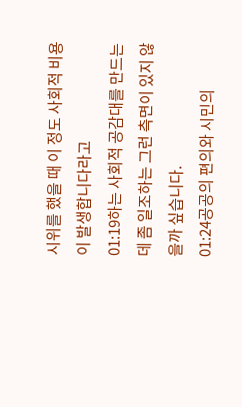시위를 했을 때 이 정도 사회적 비용이 발생합니다라고
01:19하는 사회적 공감대를 만드는데 좀 일조하는 그런 측면이 있지 않을까 싶습니다.
01:24공공의 편의와 시민의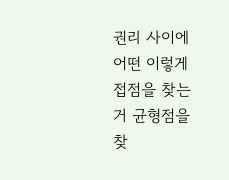권리 사이에 어떤 이렇게 접점을 찾는 거 균형점을 찾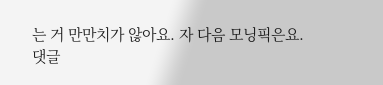는 거 만만치가 않아요. 자 다음 모닝픽은요.
댓글